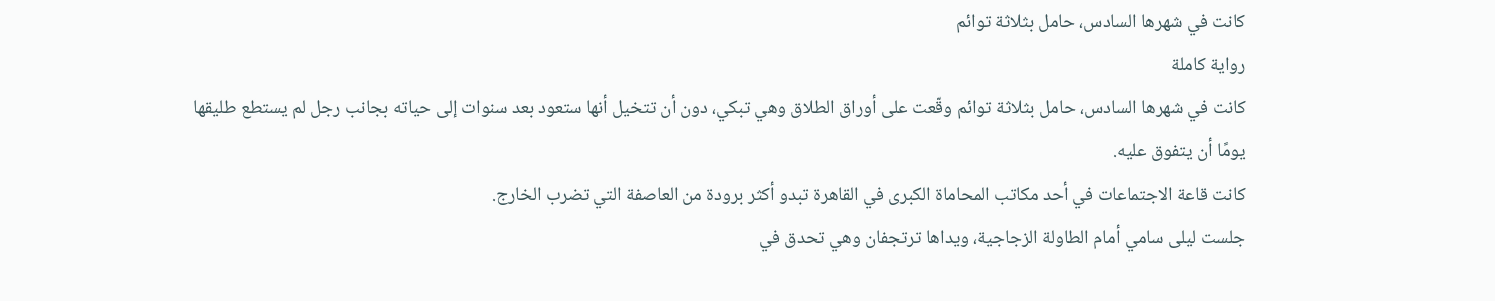كانت في شهرها السادس، حامل بثلاثة توائم
رواية كاملة
كانت في شهرها السادس، حامل بثلاثة توائم وقّعت على أوراق الطلاق وهي تبكي، دون أن تتخيل أنها ستعود بعد سنوات إلى حياته بجانب رجل لم يستطع طليقها يومًا أن يتفوق عليه.
كانت قاعة الاجتماعات في أحد مكاتب المحاماة الكبرى في القاهرة تبدو أكثر برودة من العاصفة التي تضرب الخارج.
جلست ليلى سامي أمام الطاولة الزجاجية، ويداها ترتجفان وهي تحدق في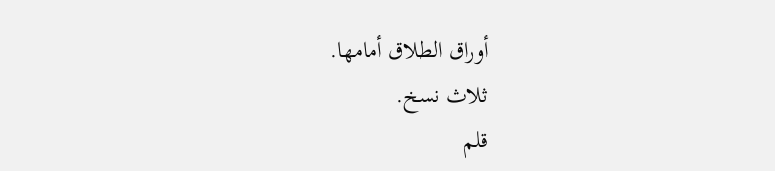أوراق الطلاق أمامها.
ثلاث نسخ.
قلم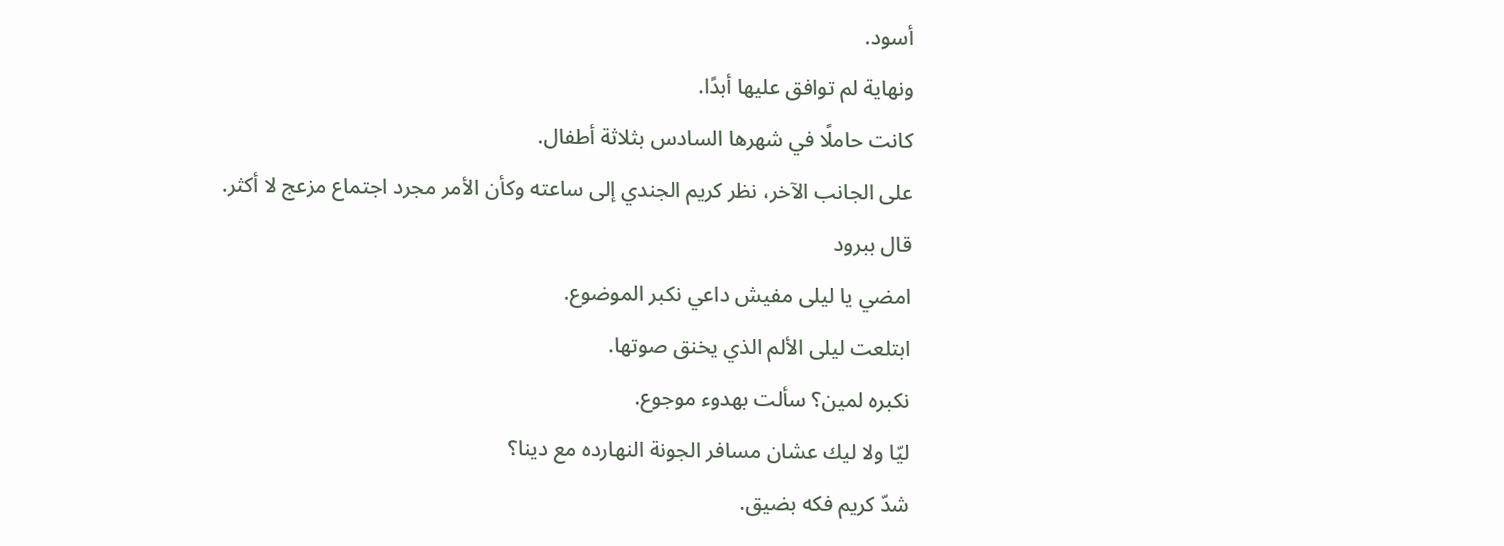أسود.
ونهاية لم توافق عليها أبدًا.
كانت حاملًا في شهرها السادس بثلاثة أطفال.
على الجانب الآخر، نظر كريم الجندي إلى ساعته وكأن الأمر مجرد اجتماع مزعج لا أكثر.
قال ببرود
امضي يا ليلى مفيش داعي نكبر الموضوع.
ابتلعت ليلى الألم الذي يخنق صوتها.
نكبره لمين؟ سألت بهدوء موجوع.
ليّا ولا ليك عشان مسافر الجونة النهارده مع دينا؟
شدّ كريم فكه بضيق.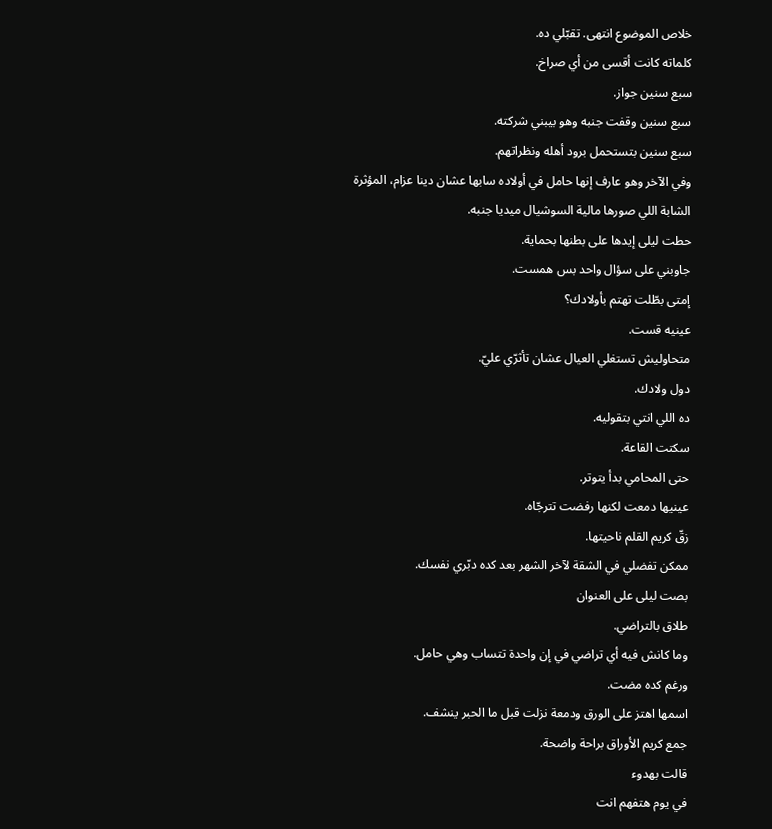خلاص الموضوع انتهى. تقبّلي ده.
كلماته كانت أقسى من أي صراخ.
سبع سنين جواز.
سبع سنين وقفت جنبه وهو بيبني شركته.
سبع سنين بتستحمل برود أهله ونظراتهم.
وفي الآخر وهو عارف إنها حامل في أولاده سابها عشان دينا عزام، المؤثرة الشابة اللي صورها مالية السوشيال ميديا جنبه.
حطت ليلى إيدها على بطنها بحماية.
جاوبني على سؤال واحد بس همست.
إمتى بطّلت تهتم بأولادك؟
عينيه قست.
متحاوليش تستغلي العيال عشان تأثرّي عليّ.
دول ولادك.
ده اللي انتي بتقوليه.
سكتت القاعة.
حتى المحامي بدأ يتوتر.
عينيها دمعت لكنها رفضت تترجّاه.
زقّ كريم القلم ناحيتها.
ممكن تفضلي في الشقة لآخر الشهر بعد كده دبّري نفسك.
بصت ليلى على العنوان
طلاق بالتراضي.
وما كانش فيه أي تراضي في إن واحدة تتساب وهي حامل.
ورغم كده مضت.
اسمها اهتز على الورق ودمعة نزلت قبل ما الحبر ينشف.
جمع كريم الأوراق براحة واضحة.
قالت بهدوء
في يوم هتفهم انت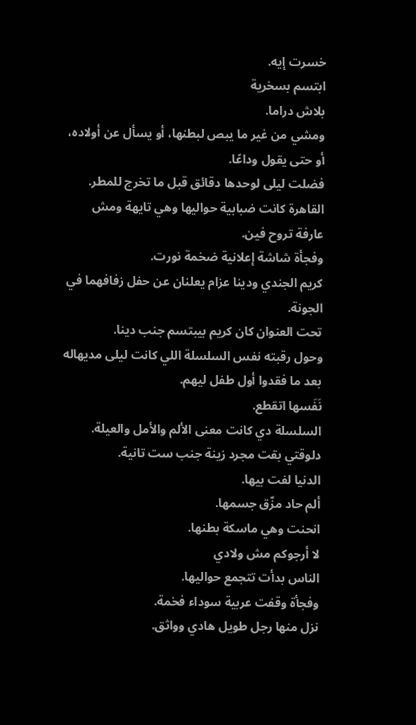خسرت إيه.
ابتسم بسخرية
بلاش دراما.
ومشي من غير ما يبص لبطنها، أو يسأل عن أولاده، أو حتى يقول وداعًا.
فضلت ليلى لوحدها دقائق قبل ما تخرج للمطر.
القاهرة كانت ضبابية حواليها وهي تايهة ومش عارفة تروح فين.
وفجأة شاشة إعلانية ضخمة نورت.
كريم الجندي ودينا عزام يعلنان عن حفل زفافهما في الجونة.
تحت العنوان كان كريم بيبتسم جنب دينا.
وحول رقبته نفس السلسلة اللي كانت ليلى مديهاله بعد ما فقدوا أول طفل ليهم.
نَفَسها اتقطع.
السلسلة دي كانت معنى الألم والأمل والعيلة.
دلوقتي بقت مجرد زينة جنب ست تانية.
الدنيا لفت بيها.
ألم حاد مزّق جسمها.
انحنت وهي ماسكة بطنها.
لا أرجوكم مش ولادي
الناس بدأت تتجمع حواليها.
وفجأة وقفت عربية سوداء فخمة.
نزل منها رجل طويل هادي وواثق.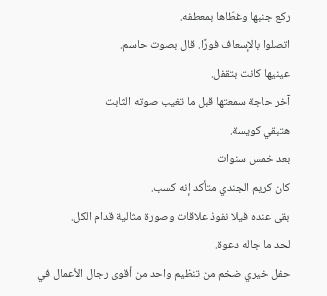ركع جنبها وغطّاها بمعطفه.
اتصلوا بالإسعاف فورًا. قال بصوت حاسم.
عينيها كانت بتقفل.
آخر حاجة سمعتها قبل ما تغيب صوته الثابت
هتبقي كويسة.
بعد خمس سنوات
كان كريم الجندي متأكد إنه كسب.
بقى عنده فيلا نفوذ علاقات وصورة مثالية قدام الكل.
لحد ما جاله دعوة.
حفل خيري ضخم من تنظيم واحد من أقوى رجال الأعمال في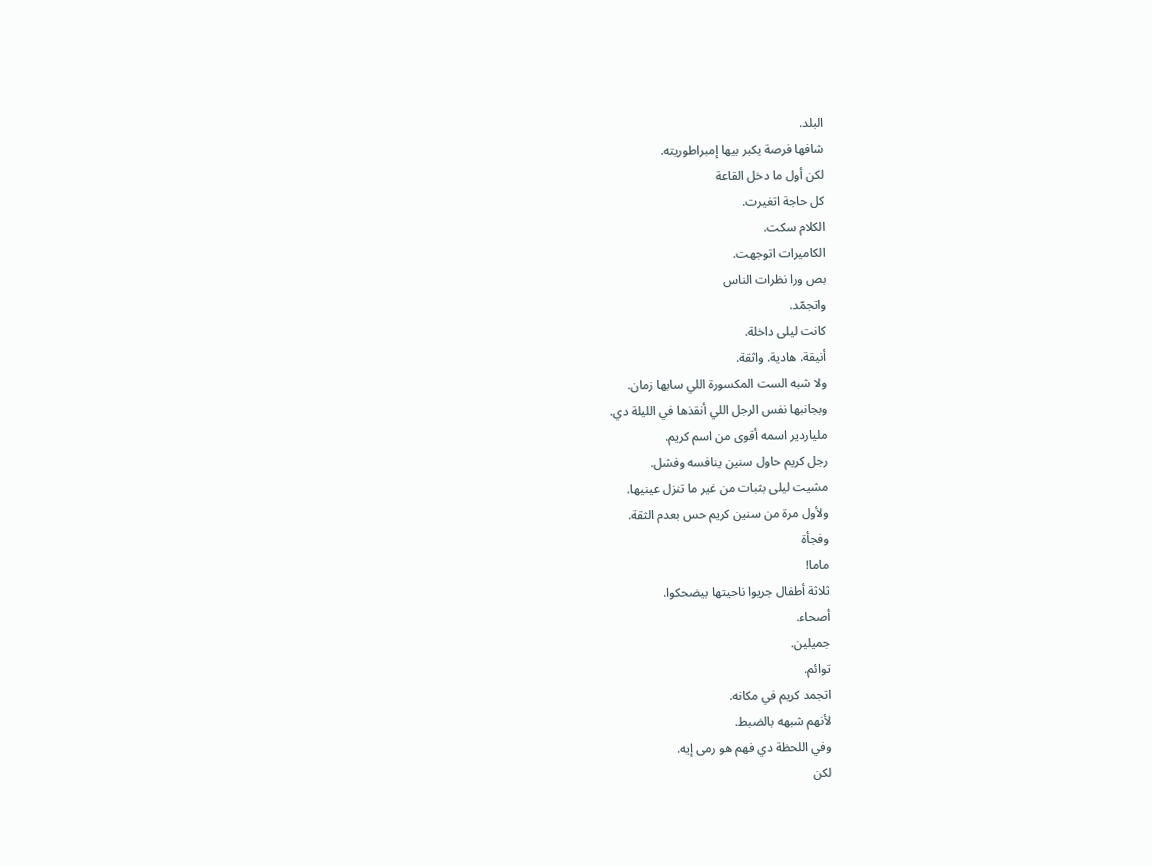البلد.
شافها فرصة يكبر بيها إمبراطوريته.
لكن أول ما دخل القاعة
كل حاجة اتغيرت.
الكلام سكت.
الكاميرات اتوجهت.
بص ورا نظرات الناس
واتجمّد.
كانت ليلى داخلة.
أنيقة. هادية. واثقة.
ولا شبه الست المكسورة اللي سابها زمان.
وبجانبها نفس الرجل اللي أنقذها في الليلة دي.
ملياردير اسمه أقوى من اسم كريم.
رجل كريم حاول سنين ينافسه وفشل.
مشيت ليلى بثبات من غير ما تنزل عينيها.
ولأول مرة من سنين كريم حس بعدم الثقة.
وفجأة
ماما!
ثلاثة أطفال جريوا ناحيتها بيضحكوا.
أصحاء.
جميلين.
توائم.
اتجمد كريم في مكانه.
لأنهم شبهه بالضبط.
وفي اللحظة دي فهم هو رمى إيه.
لكن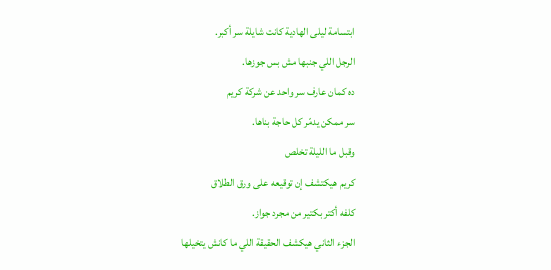ابتسامة ليلى الهادية كانت شايلة سر أكبر.
الرجل اللي جنبها مش بس جوزها.
ده كمان عارف سر واحد عن شركة كريم
سر ممكن يدمّر كل حاجة بناها.
وقبل ما الليلة تخلص
كريم هيكتشف إن توقيعه على ورق الطلاق
كلفه أكتر بكتير من مجرد جواز.
الجزء الثاني هيكشف الحقيقة اللي ما كانش يتخيلها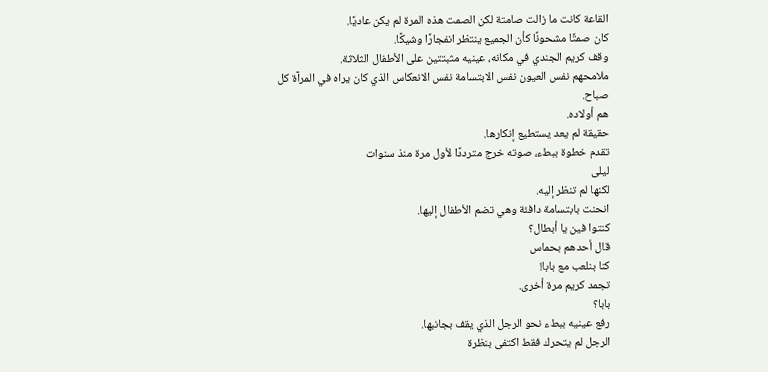القاعة كانت ما زالت صامتة لكن الصمت هذه المرة لم يكن عاديًا.
كان صمتًا مشحونًا كأن الجميع ينتظر انفجارًا وشيكًا.
وقف كريم الجندي في مكانه، عينيه مثبتتين على الأطفال الثلاثة.
ملامحهم نفس العيون نفس الابتسامة نفس الانعكاس الذي كان يراه في المرآة كل صباح.
هم أولاده.
حقيقة لم يعد يستطيع إنكارها.
تقدم خطوة ببطء، صوته خرج مترددًا لأول مرة منذ سنوات
ليلى
لكنها لم تنظر إليه.
انحنت بابتسامة دافئة وهي تضم الأطفال إليها.
كنتوا فين يا أبطال؟
قال أحدهم بحماس
كنا بنلعب مع بابا!
تجمد كريم مرة أخرى.
بابا؟
رفع عينيه ببطء نحو الرجل الذي يقف بجانبها.
الرجل لم يتحرك فقط اكتفى بنظرة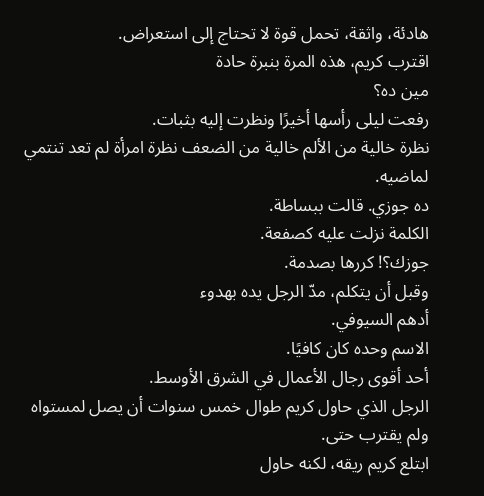هادئة، واثقة، تحمل قوة لا تحتاج إلى استعراض.
اقترب كريم، هذه المرة بنبرة حادة
مين ده؟
رفعت ليلى رأسها أخيرًا ونظرت إليه بثبات.
نظرة خالية من الألم خالية من الضعف نظرة امرأة لم تعد تنتمي لماضيه.
ده جوزي. قالت ببساطة.
الكلمة نزلت عليه كصفعة.
جوزك؟! كررها بصدمة.
وقبل أن يتكلم، مدّ الرجل يده بهدوء
أدهم السيوفي.
الاسم وحده كان كافيًا.
أحد أقوى رجال الأعمال في الشرق الأوسط.
الرجل الذي حاول كريم طوال خمس سنوات أن يصل لمستواه ولم يقترب حتى.
ابتلع كريم ريقه، لكنه حاول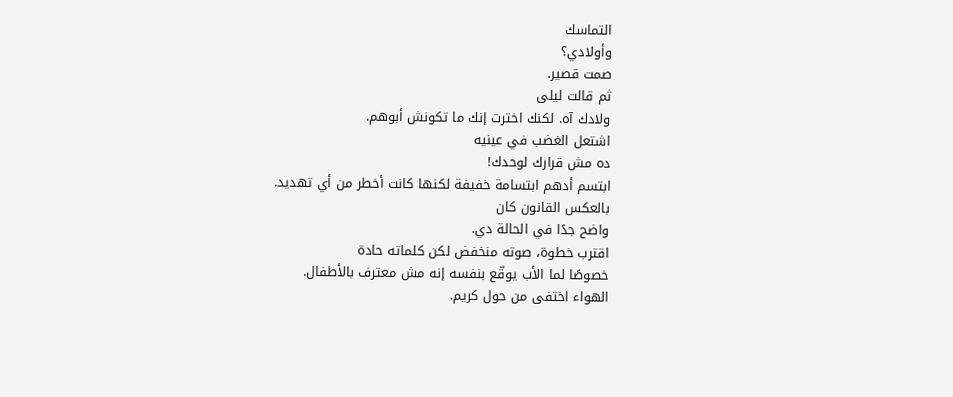التماسك
وأولادي؟
صمت قصير.
ثم قالت ليلى
ولادك آه. لكنك اخترت إنك ما تكونش أبوهم.
اشتعل الغضب في عينيه
ده مش قرارك لوحدك!
ابتسم أدهم ابتسامة خفيفة لكنها كانت أخطر من أي تهديد.
بالعكس القانون كان
واضح جدًا في الحالة دي.
اقترب خطوة، صوته منخفض لكن كلماته حادة
خصوصًا لما الأب يوقّع بنفسه إنه مش معترف بالأطفال.
الهواء اختفى من حول كريم.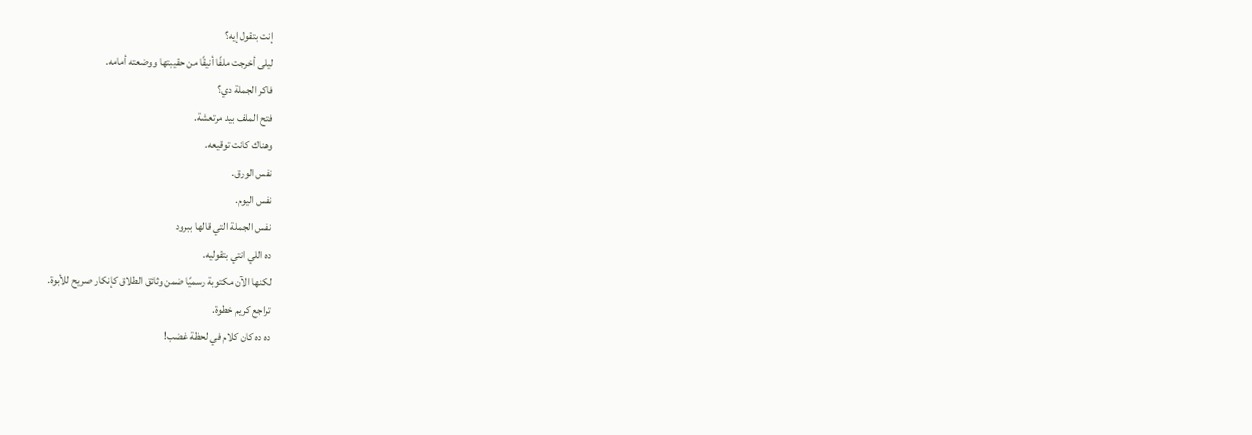إنت بتقول إيه؟
ليلى أخرجت ملفًا أنيقًا من حقيبتها ووضعته أمامه.
فاكر الجملة دي؟
فتح الملف بيد مرتعشة.
وهناك كانت توقيعه.
نفس الورق.
نفس اليوم.
نفس الجملة التي قالها ببرود
ده اللي انتي بتقوليه.
لكنها الآن مكتوبة رسميًا ضمن وثائق الطلاق كإنكار صريح للأبوة.
تراجع كريم خطوة.
ده ده كان كلام في لحظة غضب!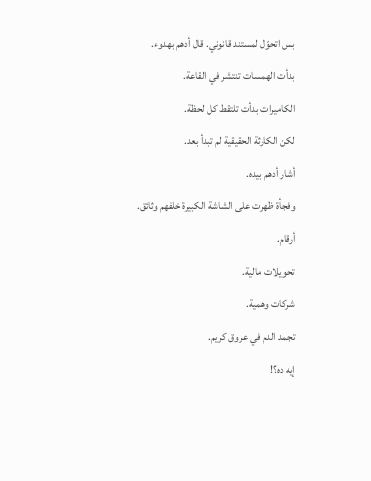بس اتحوّل لمستند قانوني. قال أدهم بهدوء.
بدأت الهمسات تنتشر في القاعة.
الكاميرات بدأت تلتقط كل لحظة.
لكن الكارثة الحقيقية لم تبدأ بعد.
أشار أدهم بيده.
وفجأة ظهرت على الشاشة الكبيرة خلفهم وثائق.
أرقام.
تحويلات مالية.
شركات وهمية.
تجمد الدم في عروق كريم.
إيه ده؟!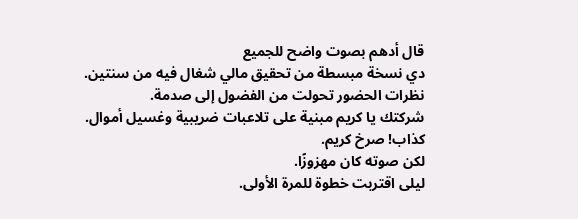قال أدهم بصوت واضح للجميع
دي نسخة مبسطة من تحقيق مالي شغال فيه من سنتين.
نظرات الحضور تحولت من الفضول إلى صدمة.
شركتك يا كريم مبنية على تلاعبات ضريبية وغسيل أموال.
كذاب! صرخ كريم.
لكن صوته كان مهزوزًا.
ليلى اقتربت خطوة للمرة الأولى.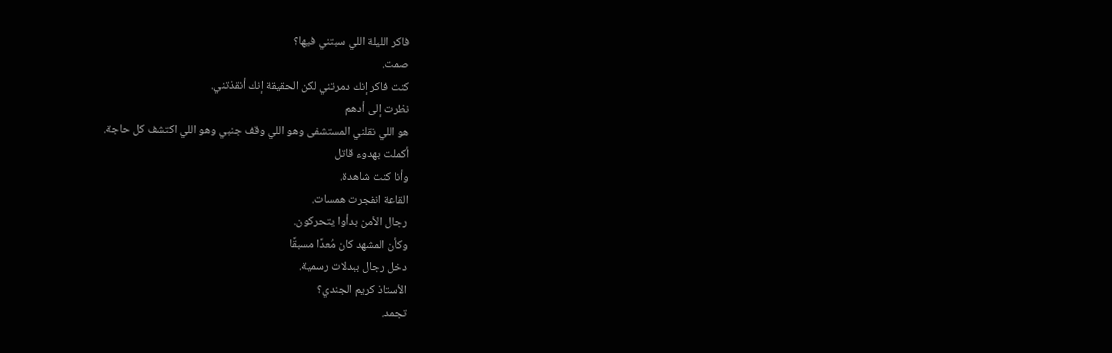فاكر الليلة اللي سبتني فيها؟
صمت.
كنت فاكر إنك دمرتني لكن الحقيقة إنك أنقذتني.
نظرت إلى أدهم
هو اللي نقلني المستشفى وهو اللي وقف جنبي وهو اللي اكتشف كل حاجة.
أكملت بهدوء قاتل
وأنا كنت شاهدة.
القاعة انفجرت همسات.
رجال الأمن بدأوا يتحركون.
وكأن المشهد كان مُعدًا مسبقًا
دخل رجال ببدلات رسمية.
الأستاذ كريم الجندي؟
تجمد.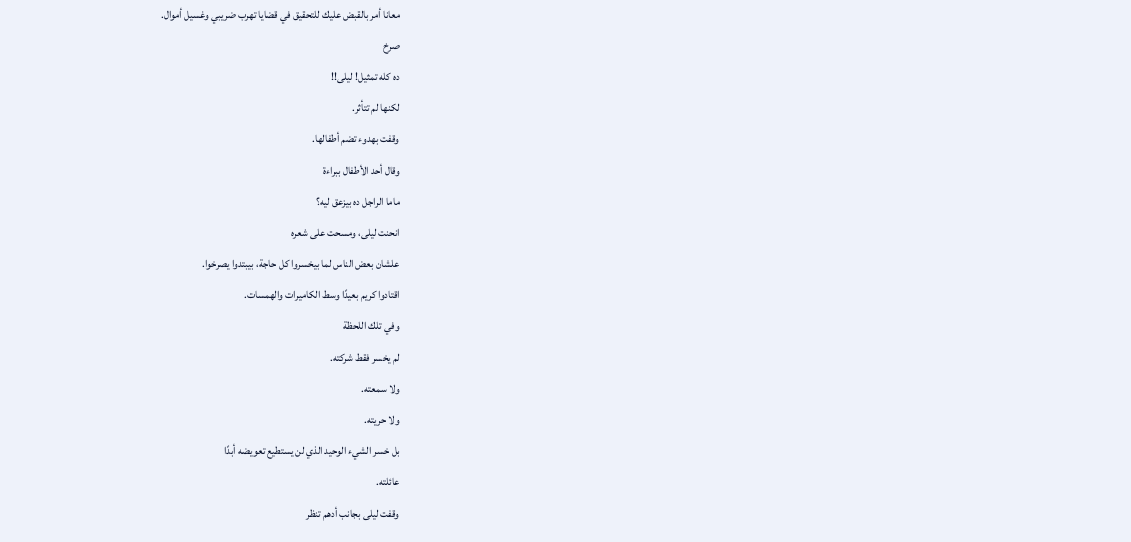معانا أمر بالقبض عليك للتحقيق في قضايا تهرب ضريبي وغسيل أموال.
صرخ
ده كله تمثيل! ليلى!!
لكنها لم تتأثر.
وقفت بهدوء تضم أطفالها.
وقال أحد الأطفال ببراءة
ماما الراجل ده بيزعق ليه؟
انحنت ليلى، ومسحت على شعره
علشان بعض الناس لما بيخسروا كل حاجة، بيبتدوا يصرخوا.
اقتادوا كريم بعيدًا وسط الكاميرات والهمسات.
وفي تلك اللحظة
لم يخسر فقط شركته.
ولا سمعته.
ولا حريته.
بل خسر الشيء الوحيد الذي لن يستطيع تعويضه أبدًا
عائلته.
وقفت ليلى بجانب أدهم تنظر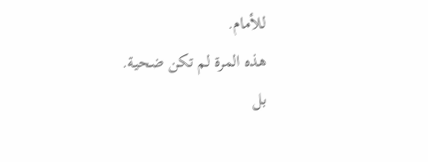للأمام.
هذه المرة لم تكن ضحية.
بل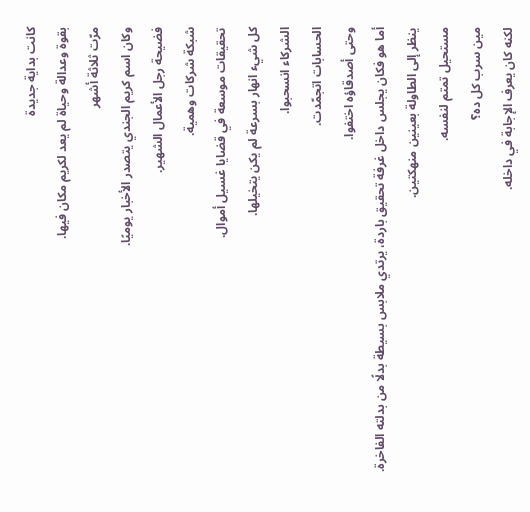كانت بداية جديدة
بقوة وعدالة وحياة لم يعد لكريم مكان فيها.
مرّت ثلاثة أشهر
وكان اسم كريم الجندي يتصدر الأخبار يوميًا.
فضيحة رجل الأعمال الشهير.
شبكة شركات وهمية.
تحقيقات موسعة في قضايا غسيل أموال.
كل شيء انهار بسرعة لم يكن يتخيلها.
الشركاء انسحبوا.
الحسابات اتجمّدت.
وحتى أصدقاؤه اختفوا.
أما هو فكان يجلس داخل غرفة تحقيق باردة، يرتدي ملابس بسيطة بدلًا من بدلته الفاخرة.
ينظر إلى الطاولة بعينين منهكتين.
مستحيل تمتم لنفسه.
مين سرب كل ده؟
لكنه كان يعرف الإجابة في داخله.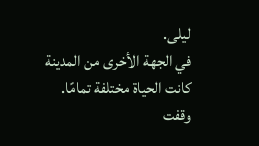ليلى.
في الجهة الأخرى من المدينة
كانت الحياة مختلفة تمامًا.
وقفت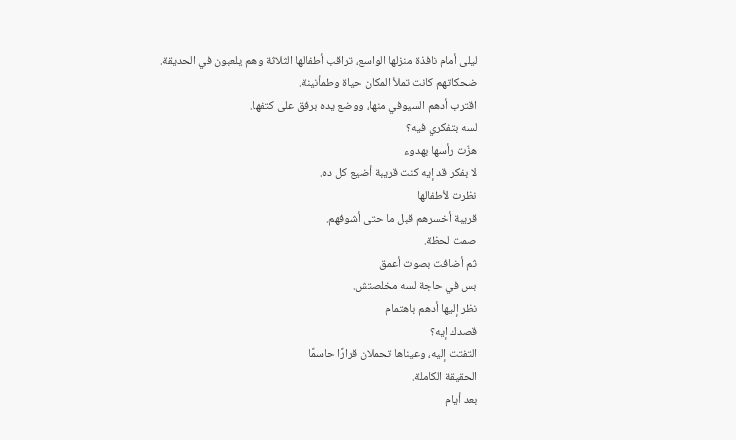ليلى أمام نافذة منزلها الواسع، تراقب أطفالها الثلاثة وهم يلعبون في الحديقة.
ضحكاتهم كانت تملأ المكان حياة وطمأنينة.
اقترب أدهم السيوفي منها، ووضع يده برفق على كتفها.
لسه بتفكري فيه؟
هزّت رأسها بهدوء
لا بفكر قد إيه كنت قريبة أضيع كل ده.
نظرت لأطفالها
قريبة أخسرهم قبل ما حتى أشوفهم.
صمت لحظة.
ثم أضافت بصوت أعمق
بس في حاجة لسه مخلصتش.
نظر إليها أدهم باهتمام
قصدك إيه؟
التفتت إليه، وعيناها تحملان قرارًا حاسمًا
الحقيقة الكاملة.
بعد أيام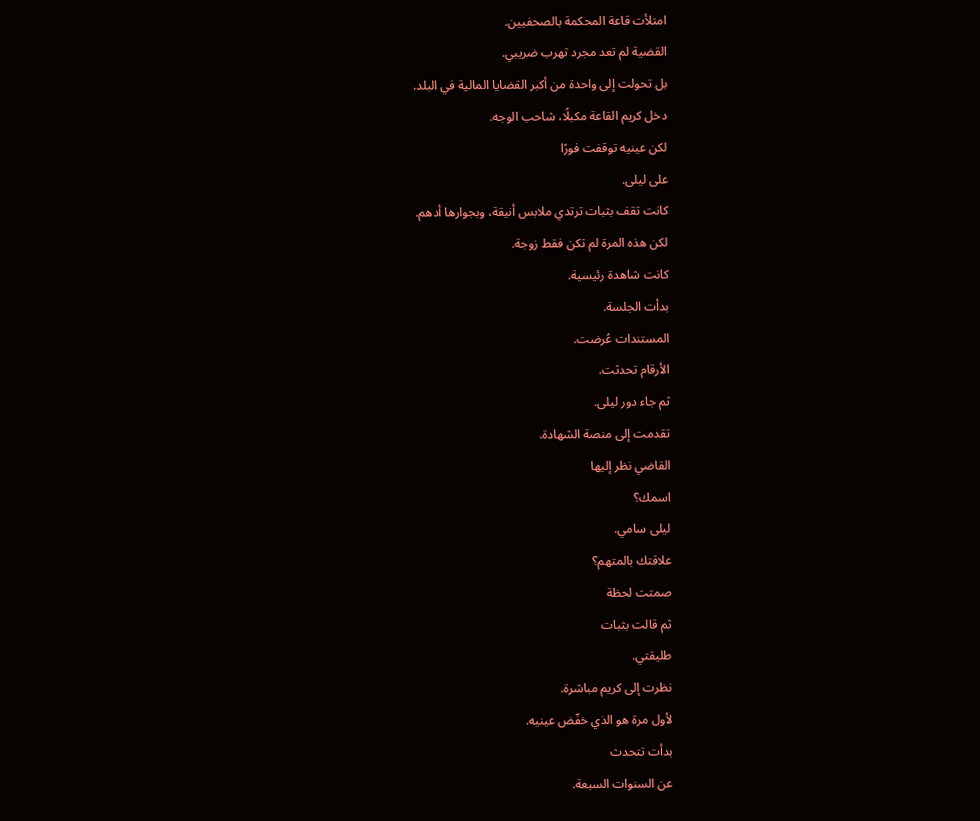امتلأت قاعة المحكمة بالصحفيين.
القضية لم تعد مجرد تهرب ضريبي.
بل تحولت إلى واحدة من أكبر القضايا المالية في البلد.
دخل كريم القاعة مكبلًا، شاحب الوجه.
لكن عينيه توقفت فورًا
على ليلى.
كانت تقف بثبات ترتدي ملابس أنيقة، وبجوارها أدهم.
لكن هذه المرة لم تكن فقط زوجة.
كانت شاهدة رئيسية.
بدأت الجلسة.
المستندات عُرضت.
الأرقام تحدثت.
ثم جاء دور ليلى.
تقدمت إلى منصة الشهادة.
القاضي نظر إليها
اسمك؟
ليلى سامي.
علاقتك بالمتهم؟
صمتت لحظة
ثم قالت بثبات
طليقتي.
نظرت إلى كريم مباشرة.
لأول مرة هو الذي خفّض عينيه.
بدأت تتحدث
عن السنوات السبعة.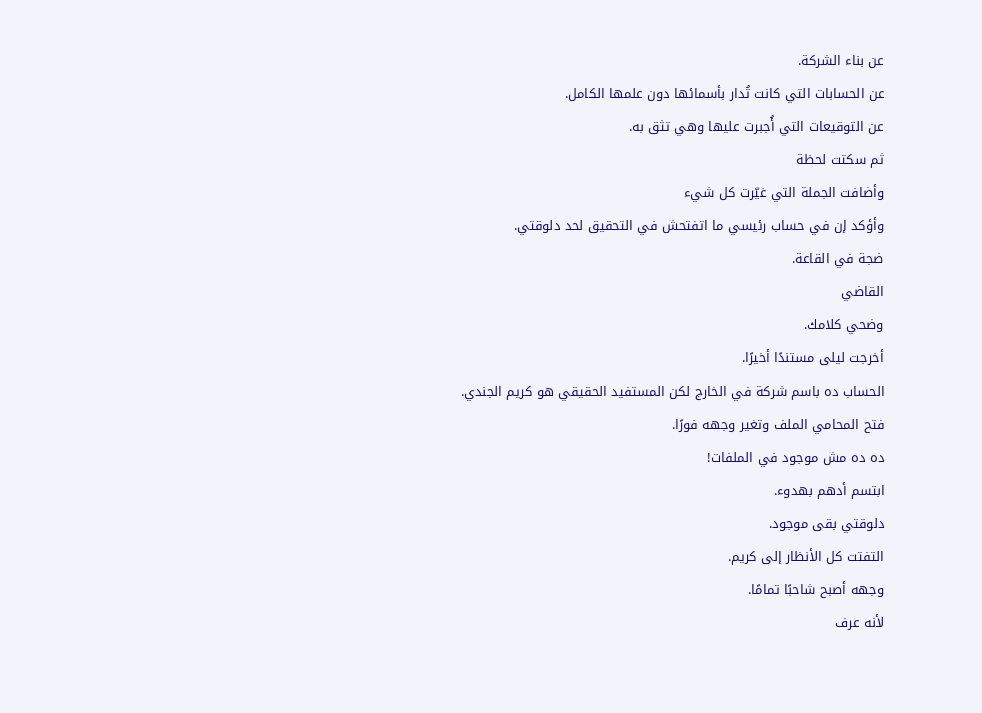عن بناء الشركة.
عن الحسابات التي كانت تُدار بأسمائها دون علمها الكامل.
عن التوقيعات التي أُجبرت عليها وهي تثق به.
ثم سكتت لحظة
وأضافت الجملة التي غيّرت كل شيء
وأؤكد إن في حساب رئيسي ما اتفتحش في التحقيق لحد دلوقتي.
ضجة في القاعة.
القاضي
وضحي كلامك.
أخرجت ليلى مستندًا أخيرًا.
الحساب ده باسم شركة في الخارج لكن المستفيد الحقيقي هو كريم الجندي.
فتح المحامي الملف وتغير وجهه فورًا.
ده ده مش موجود في الملفات!
ابتسم أدهم بهدوء.
دلوقتي بقى موجود.
التفتت كل الأنظار إلى كريم.
وجهه أصبح شاحبًا تمامًا.
لأنه عرف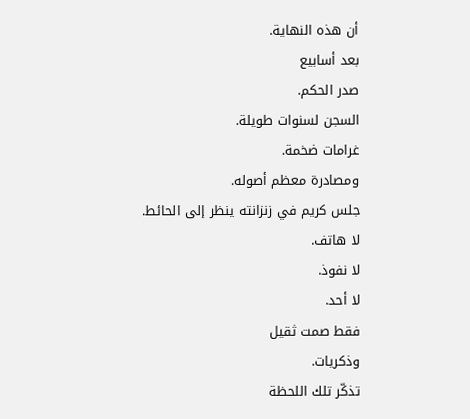أن هذه النهاية.
بعد أسابيع
صدر الحكم.
السجن لسنوات طويلة.
غرامات ضخمة.
ومصادرة معظم أصوله.
جلس كريم في زنزانته ينظر إلى الحائط.
لا هاتف.
لا نفوذ.
لا أحد.
فقط صمت ثقيل
وذكريات.
تذكّر تلك اللحظة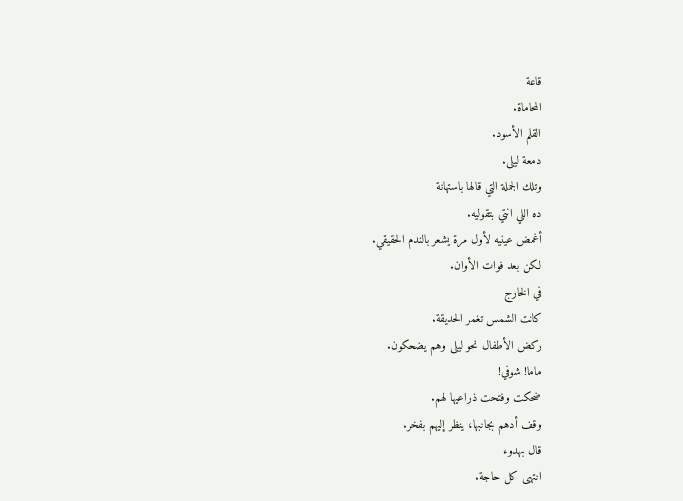قاعة
المحاماة.
القلم الأسود.
دمعة ليلى.
وتلك الجملة التي قالها باستهانة
ده اللي انتي بتقوليه.
أغمض عينيه لأول مرة يشعر بالندم الحقيقي.
لكن بعد فوات الأوان.
في الخارج
كانت الشمس تغمر الحديقة.
ركض الأطفال نحو ليلى وهم يضحكون.
ماما! شوفي!
ضحكت وفتحت ذراعيها لهم.
وقف أدهم بجانبها، ينظر إليهم بفخر.
قال بهدوء
انتهى كل حاجة.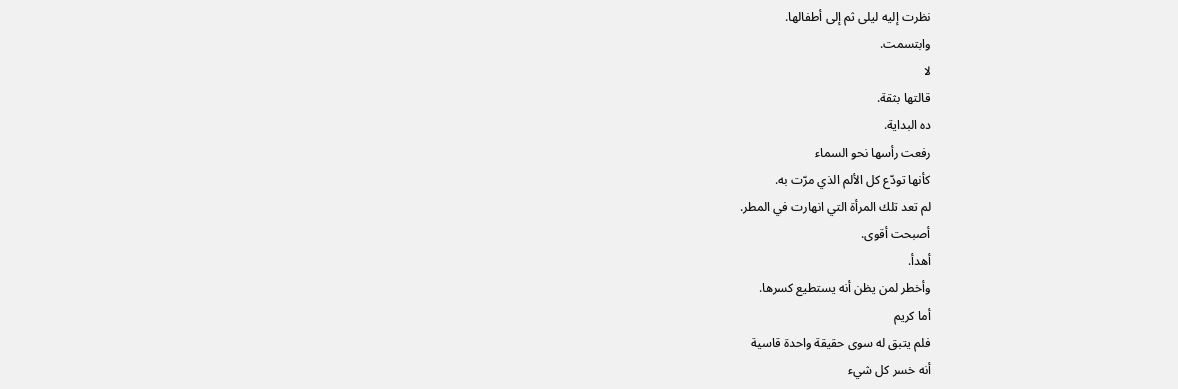نظرت إليه ليلى ثم إلى أطفالها.
وابتسمت.
لا
قالتها بثقة.
ده البداية.
رفعت رأسها نحو السماء
كأنها تودّع كل الألم الذي مرّت به.
لم تعد تلك المرأة التي انهارت في المطر.
أصبحت أقوى.
أهدأ.
وأخطر لمن يظن أنه يستطيع كسرها.
أما كريم
فلم يتبق له سوى حقيقة واحدة قاسية
أنه خسر كل شيء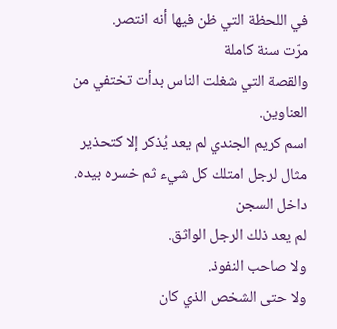في اللحظة التي ظن فيها أنه انتصر.
مرّت سنة كاملة
والقصة التي شغلت الناس بدأت تختفي من العناوين.
اسم كريم الجندي لم يعد يُذكر إلا كتحذير
مثال لرجل امتلك كل شيء ثم خسره بيده.
داخل السجن
لم يعد ذلك الرجل الواثق.
ولا صاحب النفوذ.
ولا حتى الشخص الذي كان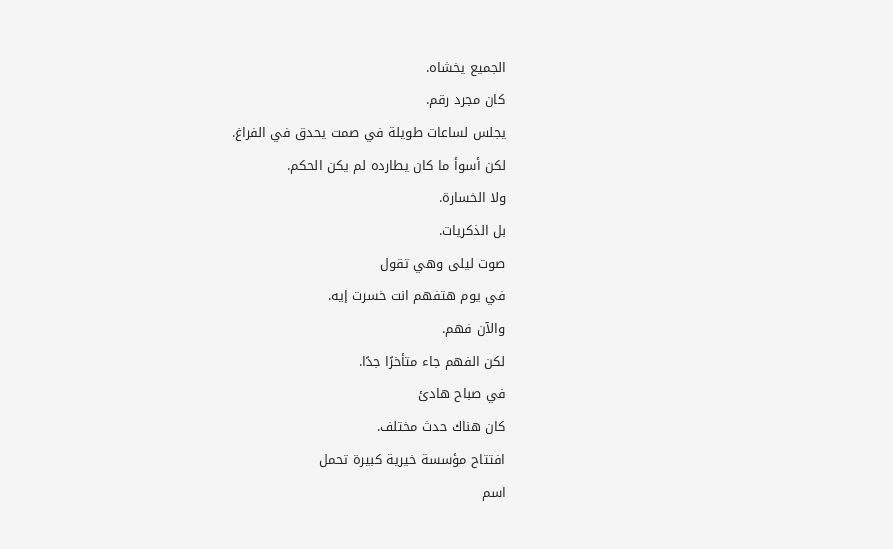الجميع يخشاه.
كان مجرد رقم.
يجلس لساعات طويلة في صمت يحدق في الفراغ.
لكن أسوأ ما كان يطارده لم يكن الحكم.
ولا الخسارة.
بل الذكريات.
صوت ليلى وهي تقول
في يوم هتفهم انت خسرت إيه.
والآن فهم.
لكن الفهم جاء متأخرًا جدًا.
في صباح هادئ
كان هناك حدث مختلف.
افتتاح مؤسسة خيرية كبيرة تحمل
اسم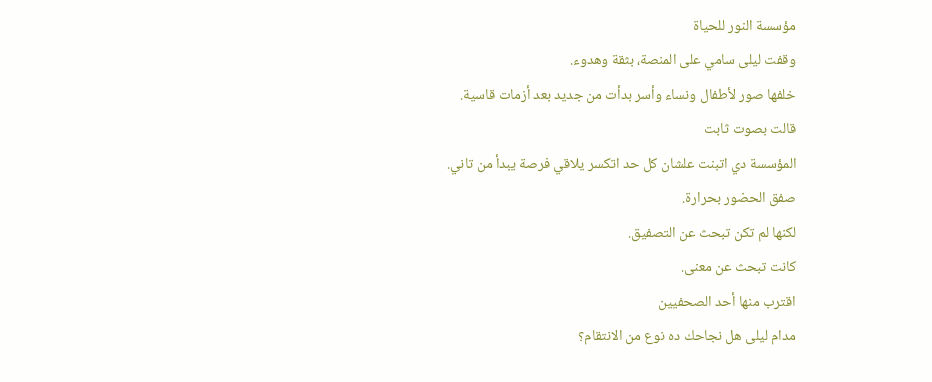مؤسسة النور للحياة
وقفت ليلى سامي على المنصة، بثقة وهدوء.
خلفها صور لأطفال ونساء وأسر بدأت من جديد بعد أزمات قاسية.
قالت بصوت ثابت
المؤسسة دي اتبنت علشان كل حد اتكسر يلاقي فرصة يبدأ من تاني.
صفق الحضور بحرارة.
لكنها لم تكن تبحث عن التصفيق.
كانت تبحث عن معنى.
اقترب منها أحد الصحفيين
مدام ليلى هل نجاحك ده نوع من الانتقام؟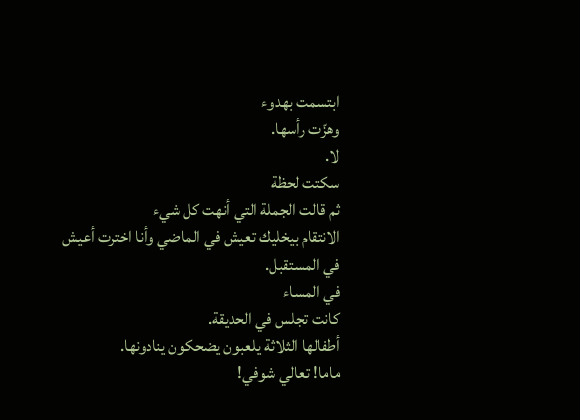ابتسمت بهدوء
وهزّت رأسها.
لا.
سكتت لحظة
ثم قالت الجملة التي أنهت كل شيء
الانتقام بيخليك تعيش في الماضي وأنا اخترت أعيش في المستقبل.
في المساء
كانت تجلس في الحديقة.
أطفالها الثلاثة يلعبون يضحكون ينادونها.
ماما! تعالي شوفي!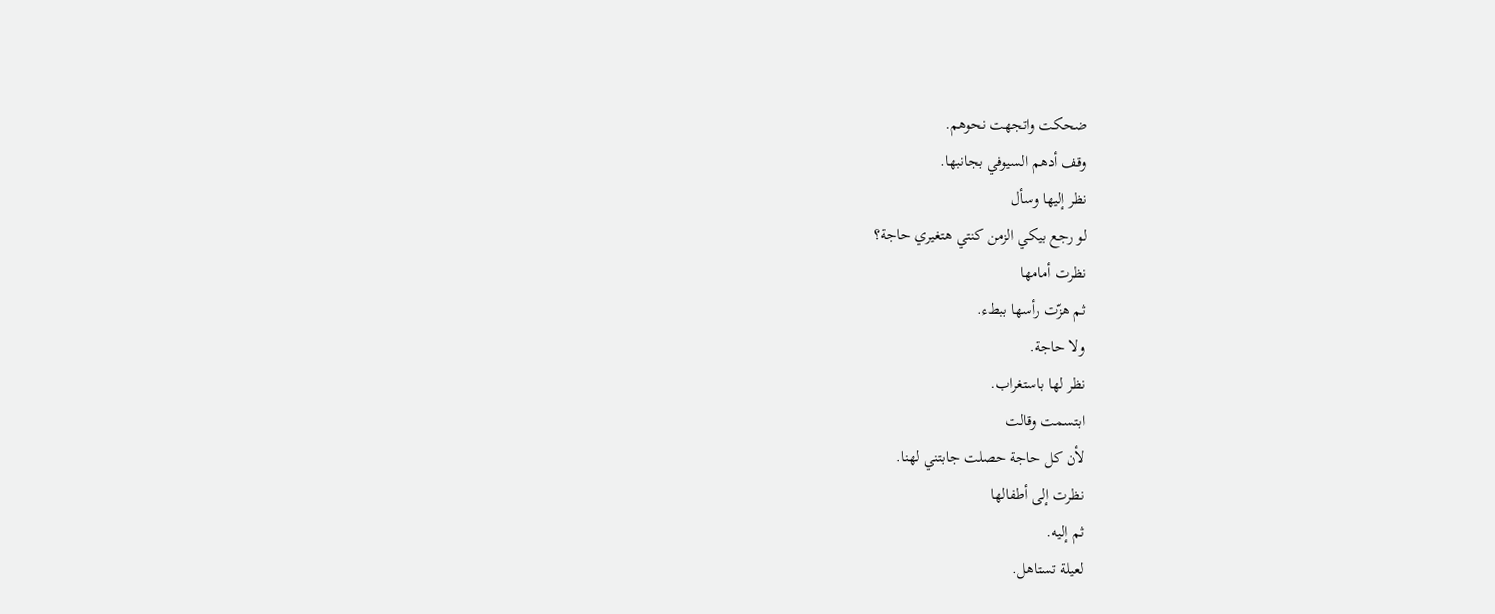ضحكت واتجهت نحوهم.
وقف أدهم السيوفي بجانبها.
نظر إليها وسأل
لو رجع بيكي الزمن كنتي هتغيري حاجة؟
نظرت أمامها
ثم هزّت رأسها ببطء.
ولا حاجة.
نظر لها باستغراب.
ابتسمت وقالت
لأن كل حاجة حصلت جابتني لهنا.
نظرت إلى أطفالها
ثم إليه.
لعيلة تستاهل.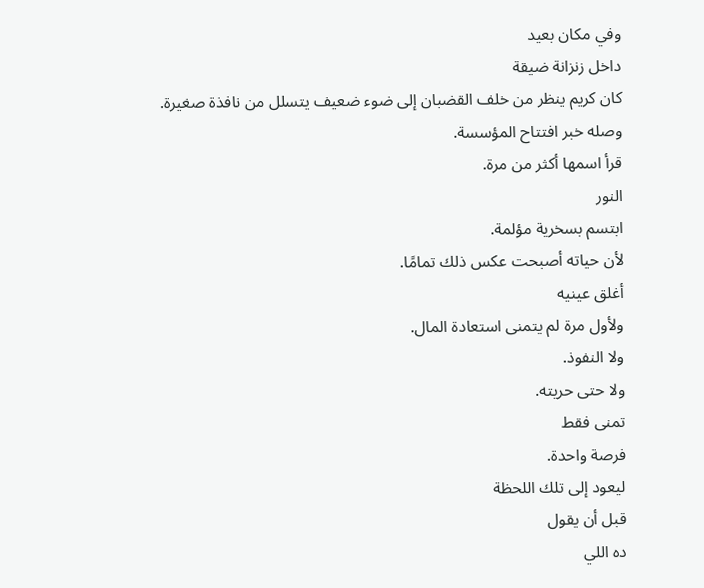وفي مكان بعيد
داخل زنزانة ضيقة
كان كريم ينظر من خلف القضبان إلى ضوء ضعيف يتسلل من نافذة صغيرة.
وصله خبر افتتاح المؤسسة.
قرأ اسمها أكثر من مرة.
النور
ابتسم بسخرية مؤلمة.
لأن حياته أصبحت عكس ذلك تمامًا.
أغلق عينيه
ولأول مرة لم يتمنى استعادة المال.
ولا النفوذ.
ولا حتى حريته.
تمنى فقط
فرصة واحدة.
ليعود إلى تلك اللحظة
قبل أن يقول
ده اللي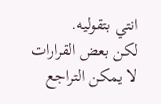انتي بتقوليه.
لكن بعض القرارات
لا يمكن التراجع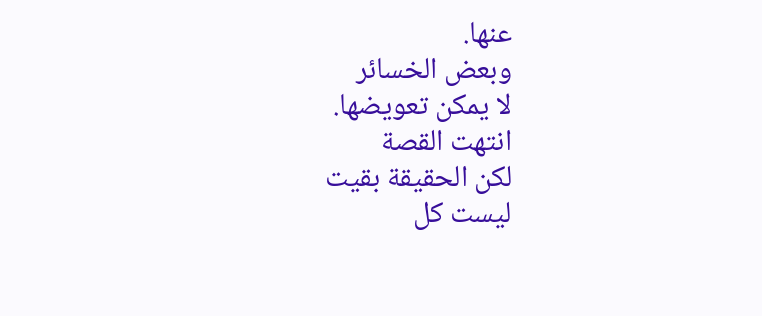عنها.
وبعض الخسائر
لا يمكن تعويضها.
انتهت القصة
لكن الحقيقة بقيت
ليست كل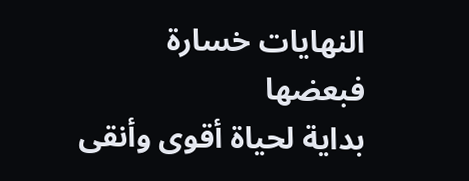النهايات خسارة
فبعضها
بداية لحياة أقوى وأنقى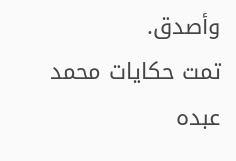وأصدق.
تمت حكايات محمد عبده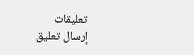تعليقات
إرسال تعليق